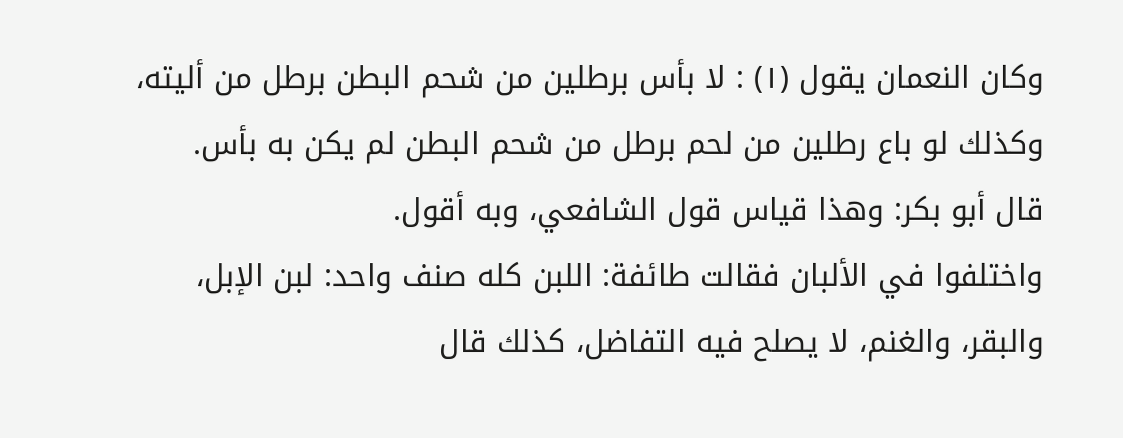وكان النعمان يقول (١) : لا بأس برطلين من شحم البطن برطل من أليته، وكذلك لو باع رطلين من لحم برطل من شحم البطن لم يكن به بأس.
قال أبو بكر: وهذا قياس قول الشافعي، وبه أقول.
واختلفوا في الألبان فقالت طائفة: اللبن كله صنف واحد: لبن الإبل، والبقر، والغنم، لا يصلح فيه التفاضل، كذلك قال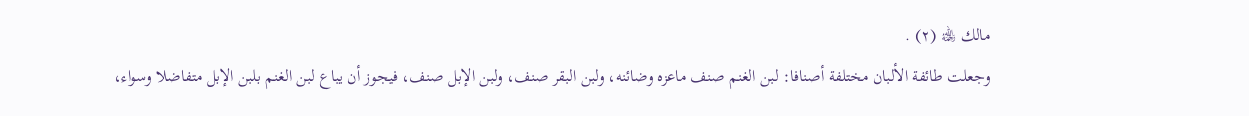مالك ﵀ (٢) .
وجعلت طائفة الألبان مختلفة أصنافا: لبن الغنم صنف ماعزه وضائنه، ولبن البقر صنف، ولبن الإبل صنف، فيجوز أن يباع لبن الغنم بلبن الإبل متفاضلا وسواء،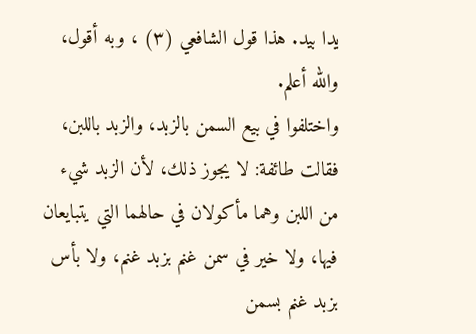يدا بيد. هذا قول الشافعي (٣) ، وبه أقول، والله أعلم.
واختلفوا في بيع السمن بالزبد، والزبد باللبن، فقالت طائفة: لا يجوز ذلك، لأن الزبد شيء من اللبن وهما مأكولان في حالهما التي يتبايعان فيها، ولا خير في سمن غنم بزبد غنم، ولا بأس بزبد غنم بسمن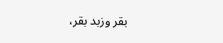بقر وزبد بقر،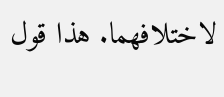لاختلافهما. هذا قول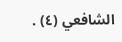الشافعي (٤) .